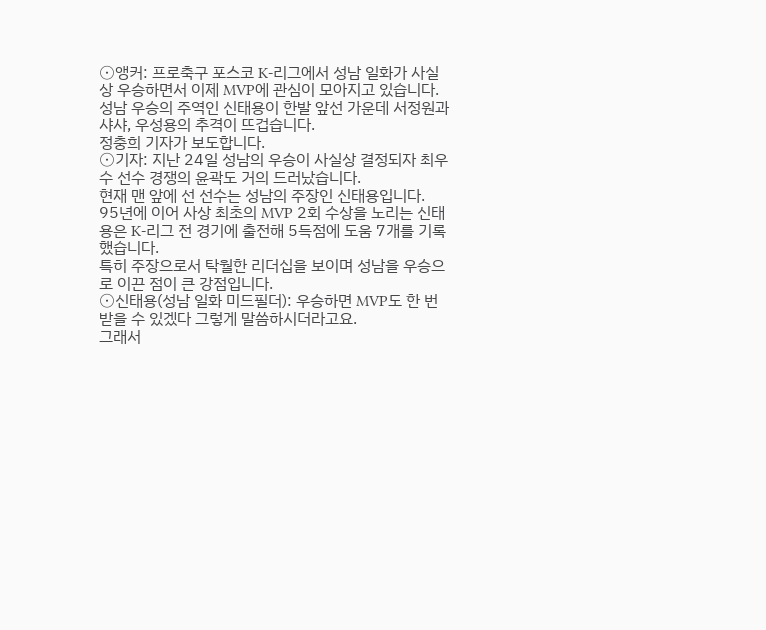⊙앵커: 프로축구 포스코 K-리그에서 성남 일화가 사실상 우승하면서 이제 MVP에 관심이 모아지고 있습니다.
성남 우승의 주역인 신태용이 한발 앞선 가운데 서정원과 샤샤, 우성용의 추격이 뜨겁습니다.
정충희 기자가 보도합니다.
⊙기자: 지난 24일 성남의 우승이 사실상 결정되자 최우수 선수 경쟁의 윤곽도 거의 드러났습니다.
현재 맨 앞에 선 선수는 성남의 주장인 신태용입니다.
95년에 이어 사상 최초의 MVP 2회 수상을 노리는 신태용은 K-리그 전 경기에 출전해 5득점에 도움 7개를 기록했습니다.
특히 주장으로서 탁월한 리더십을 보이며 성남을 우승으로 이끈 점이 큰 강점입니다.
⊙신태용(성남 일화 미드필더): 우승하면 MVP도 한 번 받을 수 있겠다 그렇게 말씀하시더라고요.
그래서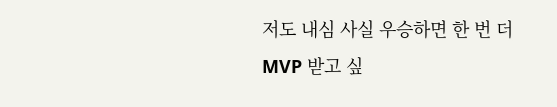저도 내심 사실 우승하면 한 번 더 MVP 받고 싶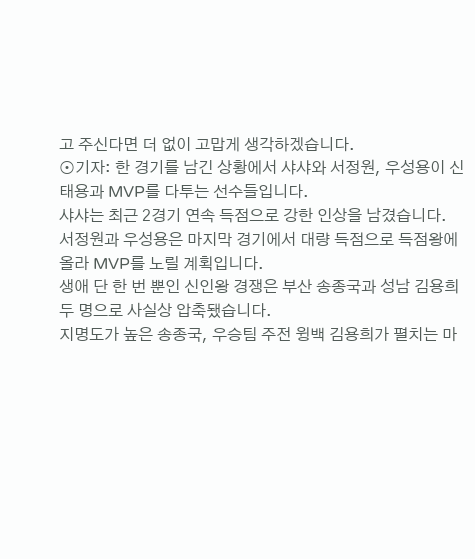고 주신다면 더 없이 고맙게 생각하겠습니다.
⊙기자: 한 경기를 남긴 상황에서 샤샤와 서정원, 우성용이 신태용과 MVP를 다투는 선수들입니다.
샤샤는 최근 2경기 연속 득점으로 강한 인상을 남겼습니다.
서정원과 우성용은 마지막 경기에서 대량 득점으로 득점왕에 올라 MVP를 노릴 계획입니다.
생애 단 한 번 뿐인 신인왕 경쟁은 부산 송종국과 성남 김용희 두 명으로 사실상 압축됐습니다.
지명도가 높은 송종국, 우승팀 주전 윙백 김용희가 펼치는 마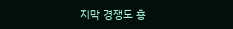지막 경쟁도 흥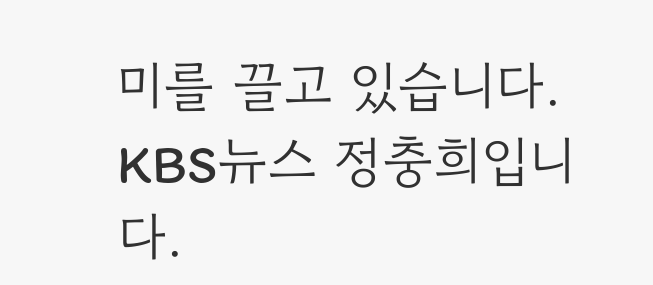미를 끌고 있습니다.
KBS뉴스 정충희입니다.